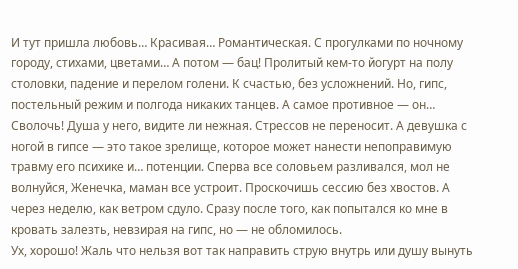И тут пришла любовь… Красивая… Романтическая. С прогулками по ночному городу, стихами, цветами… А потом — бац! Пролитый кем-то йогурт на полу столовки, падение и перелом голени. К счастью, без усложнений. Но, гипс, постельный режим и полгода никаких танцев. А самое противное — он…
Сволочь! Душа у него, видите ли нежная. Стрессов не переносит. А девушка с ногой в гипсе — это такое зрелище, которое может нанести непоправимую травму его психике и… потенции. Сперва все соловьем разливался, мол не волнуйся, Женечка, маман все устроит. Проскочишь сессию без хвостов. А через неделю, как ветром сдуло. Сразу после того, как попытался ко мне в кровать залезть, невзирая на гипс, но — не обломилось.
Ух, хорошо! Жаль что нельзя вот так направить струю внутрь или душу вынуть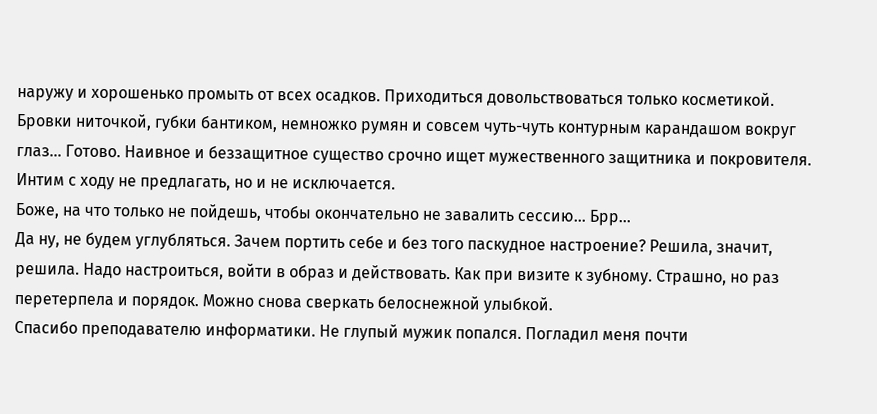наружу и хорошенько промыть от всех осадков. Приходиться довольствоваться только косметикой.
Бровки ниточкой, губки бантиком, немножко румян и совсем чуть-чуть контурным карандашом вокруг глаз… Готово. Наивное и беззащитное существо срочно ищет мужественного защитника и покровителя. Интим с ходу не предлагать, но и не исключается.
Боже, на что только не пойдешь, чтобы окончательно не завалить сессию… Брр…
Да ну, не будем углубляться. Зачем портить себе и без того паскудное настроение? Решила, значит, решила. Надо настроиться, войти в образ и действовать. Как при визите к зубному. Страшно, но раз перетерпела и порядок. Можно снова сверкать белоснежной улыбкой.
Спасибо преподавателю информатики. Не глупый мужик попался. Погладил меня почти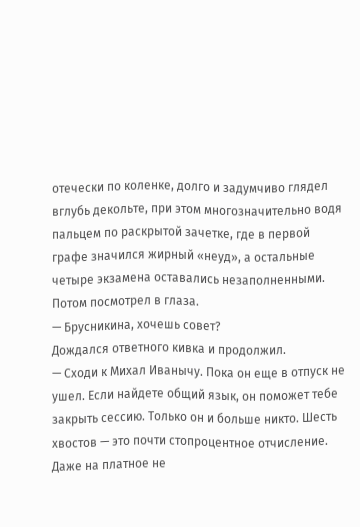отечески по коленке, долго и задумчиво глядел вглубь декольте, при этом многозначительно водя пальцем по раскрытой зачетке, где в первой графе значился жирный «неуд», а остальные четыре экзамена оставались незаполненными. Потом посмотрел в глаза.
— Брусникина, хочешь совет?
Дождался ответного кивка и продолжил.
— Сходи к Михал Иванычу. Пока он еще в отпуск не ушел. Если найдете общий язык, он поможет тебе закрыть сессию. Только он и больше никто. Шесть хвостов — это почти стопроцентное отчисление. Даже на платное не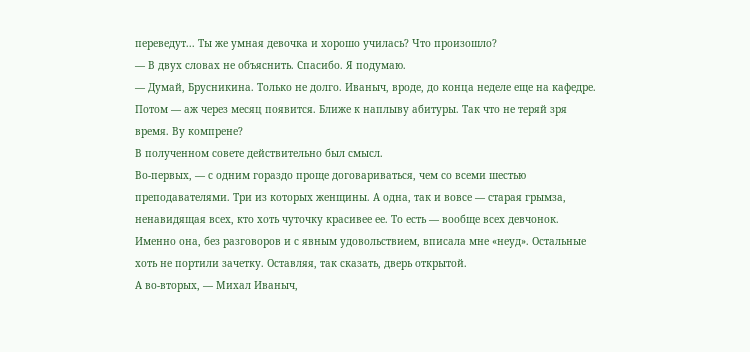переведут... Ты же умная девочка и хорошо училась? Что произошло?
— В двух словах не объяснить. Спасибо. Я подумаю.
— Думай, Брусникина. Только не долго. Иваныч, вроде, до конца неделе еще на кафедре. Потом — аж через месяц появится. Ближе к наплыву абитуры. Так что не теряй зря время. Ву компрене?
В полученном совете действительно был смысл.
Во-первых, — с одним гораздо проще договариваться, чем со всеми шестью преподавателями. Три из которых женщины. А одна, так и вовсе — старая грымза, ненавидящая всех, кто хоть чуточку красивее ее. То есть — вообще всех девчонок. Именно она, без разговоров и с явным удовольствием, вписала мне «неуд». Остальные хоть не портили зачетку. Оставляя, так сказать, дверь открытой.
А во-вторых, — Михал Иваныч,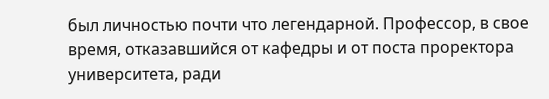был личностью почти что легендарной. Профессор, в свое время, отказавшийся от кафедры и от поста проректора университета, ради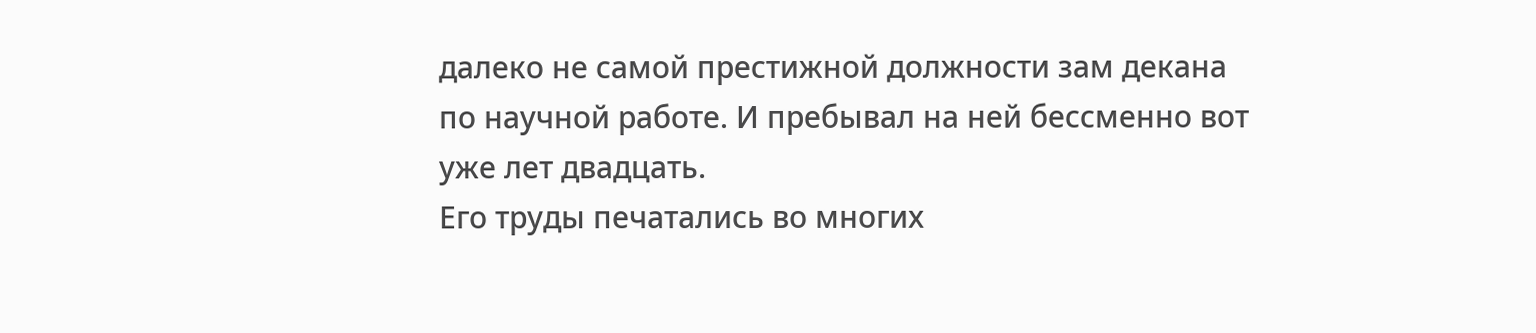далеко не самой престижной должности зам декана по научной работе. И пребывал на ней бессменно вот уже лет двадцать.
Его труды печатались во многих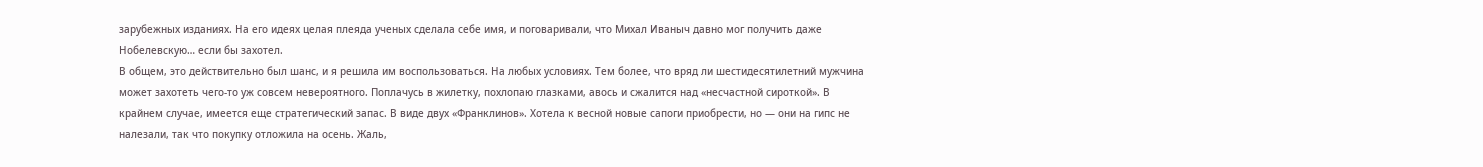зарубежных изданиях. На его идеях целая плеяда ученых сделала себе имя, и поговаривали, что Михал Иваныч давно мог получить даже Нобелевскую… если бы захотел.
В общем, это действительно был шанс, и я решила им воспользоваться. На любых условиях. Тем более, что вряд ли шестидесятилетний мужчина может захотеть чего-то уж совсем невероятного. Поплачусь в жилетку, похлопаю глазками, авось и сжалится над «несчастной сироткой». В крайнем случае, имеется еще стратегический запас. В виде двух «Франклинов». Хотела к весной новые сапоги приобрести, но — они на гипс не налезали, так что покупку отложила на осень. Жаль,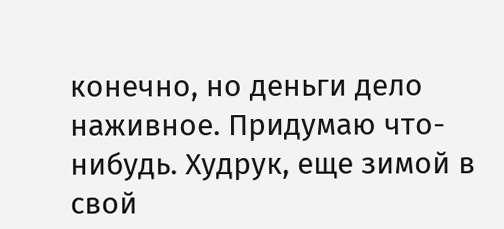конечно, но деньги дело наживное. Придумаю что-нибудь. Худрук, еще зимой в свой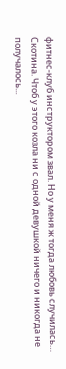фитнес-клуб инструктором звал. Но у меня ж тогда любовь случилась…
Скотина. Чтоб у этого козла ни с одной девушкой ничего и никогда не получалось...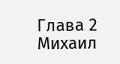Глава 2
Михаил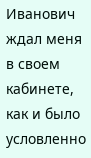Иванович ждал меня в своем кабинете, как и было условленно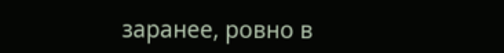заранее, ровно в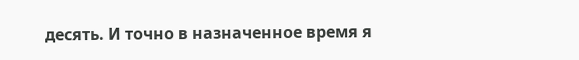десять. И точно в назначенное время я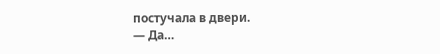постучала в двери.
— Да…